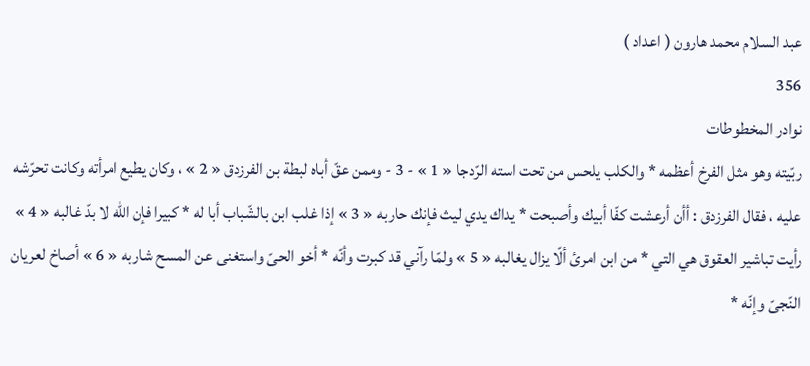عبد السلام محمد هارون ( اعداد )
356
نوادر المخطوطات
ربّيته وهو مثل الفرخ أعظمه * والكلب يلحس من تحت استه الرّدجا « 1 » - 3 - وممن عقّ أباه لبطة بن الفرزدق « 2 » ، وكان يطيع امرأته وكانت تحرّشه عليه ، فقال الفرزدق : أأن أرعشت كفّا أبيك وأصبحت * يداك يدي ليث فإنك حاربه « 3 » إذا غلب ابن بالشّباب أبا له * كبيرا فإن اللّه لا بدّ غالبه « 4 » رأيت تباشير العقوق هي التي * من ابن امرئ ألّا يزال يغالبه « 5 » ولمّا رآني قد كبرت وأنّه * أخو الحىّ واستغنى عن المسح شاربه « 6 » أصاخ لعريان النّجىّ وإنّه *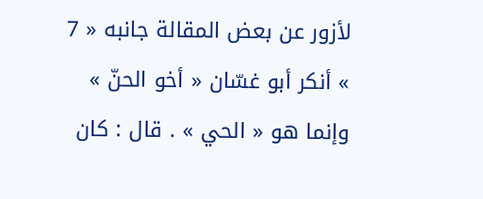لأزور عن بعض المقالة جانبه « 7 » أنكر أبو غسّان « أخو الحنّ » وإنما هو « الحي » . قال : كان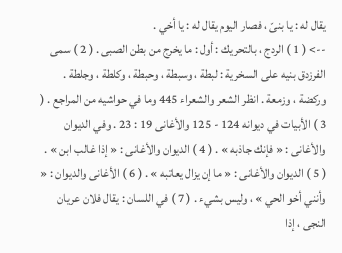يقال له : يا بنىّ ، فصار اليوم يقال له : يا أخي .
--> ( 1 ) الردج ، بالتحريك : أول : ما يخرج من بطن الصبى . ( 2 ) سمى الفرزدق بنيه على السخرية : لبطة ، وسبطة ، وحبطة ، وكلطة ، وجلطة . وركضة ، وزمعة . انظر الشعر والشعراء 445 وما في حواشيه من المراجع . ( 3 ) الأبيات في ديوانه 124 - 125 والأغانى 19 : 23 . وفي الديوان والأغانى : « فإنك جاذبه » . ( 4 ) الديوان والأغانى : « إذا غالب ابن » . ( 5 ) الديوان والأغانى : « ما إن يزال يعاتبه » . ( 6 ) الأغانى والديوان : « وأنني أخو الحي » ، وليس بشيء . ( 7 ) في اللسان : يقال فلان عريان النجى ، إذا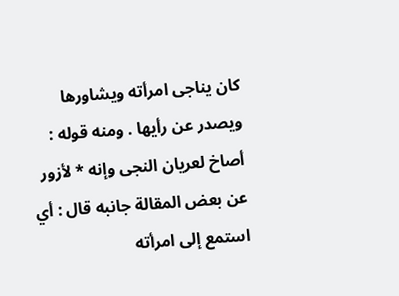كان يناجى امرأته ويشاورها ويصدر عن رأيها . ومنه قوله : أصاخ لعريان النجى وإنه * لأزور عن بعض المقالة جانبه قال : أي استمع إلى امرأته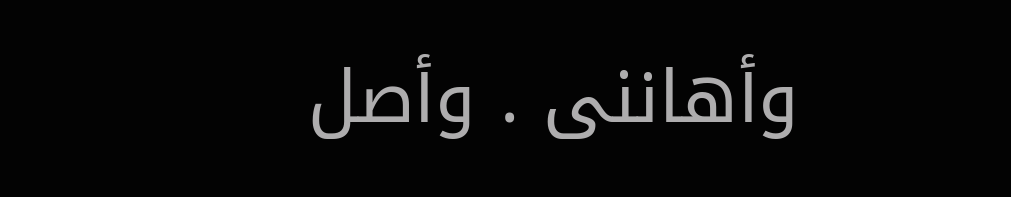وأهاننى . وأصل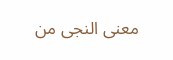معنى النجى من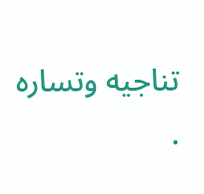تناجيه وتساره .